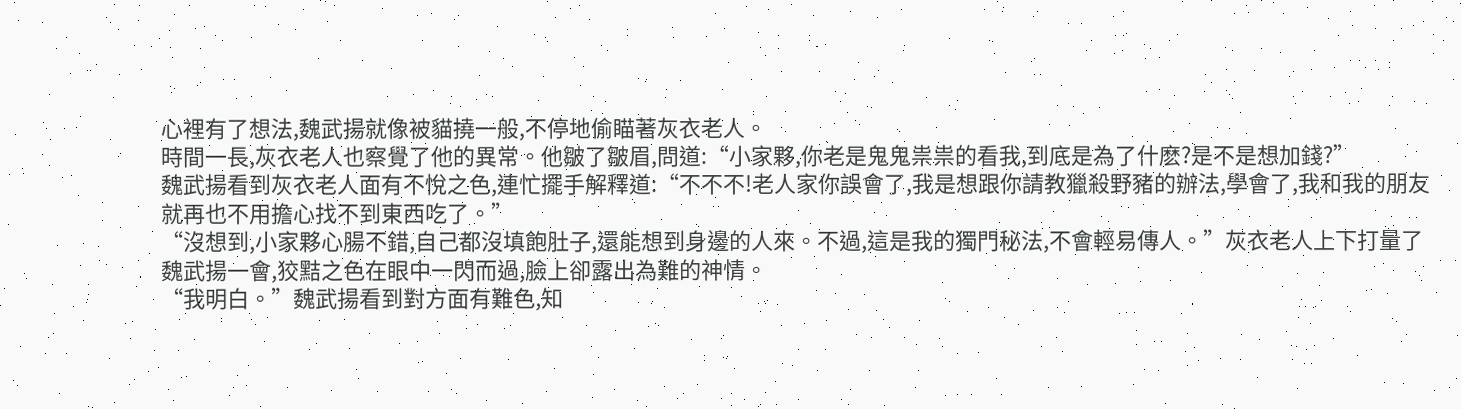心裡有了想法,魏武揚就像被貓撓一般,不停地偷瞄著灰衣老人。
時間一長,灰衣老人也察覺了他的異常。他皺了皺眉,問道:“小家夥,你老是鬼鬼祟祟的看我,到底是為了什麽?是不是想加錢?”
魏武揚看到灰衣老人面有不悅之色,連忙擺手解釋道:“不不不!老人家你誤會了,我是想跟你請教獵殺野豬的辦法,學會了,我和我的朋友就再也不用擔心找不到東西吃了。”
“沒想到,小家夥心腸不錯,自己都沒填飽肚子,還能想到身邊的人來。不過,這是我的獨門秘法,不會輕易傳人。”灰衣老人上下打量了魏武揚一會,狡黠之色在眼中一閃而過,臉上卻露出為難的神情。
“我明白。”魏武揚看到對方面有難色,知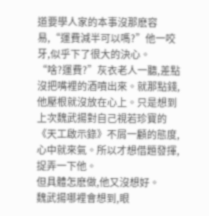道要學人家的本事沒那麽容易,“運費減半可以嗎?”他一咬牙,似乎下了很大的決心。
“啥?運費?”灰衣老人一聽,差點沒把嘴裡的酒噴出來。就那點錢,他壓根就沒放在心上。只是想到上次魏武揚對自己視若珍寶的《天工啟示錄》不屑一顧的態度,心中就來氣。所以才想借題發揮,捉弄一下他。
但具體怎麽做,他又沒想好。
魏武揚哪裡會想到,眼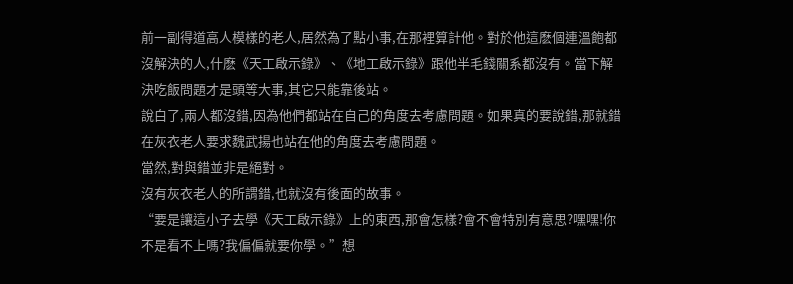前一副得道高人模樣的老人,居然為了點小事,在那裡算計他。對於他這麽個連溫飽都沒解決的人,什麽《天工啟示錄》、《地工啟示錄》跟他半毛錢關系都沒有。當下解決吃飯問題才是頭等大事,其它只能靠後站。
說白了,兩人都沒錯,因為他們都站在自己的角度去考慮問題。如果真的要說錯,那就錯在灰衣老人要求魏武揚也站在他的角度去考慮問題。
當然,對與錯並非是絕對。
沒有灰衣老人的所謂錯,也就沒有後面的故事。
“要是讓這小子去學《天工啟示錄》上的東西,那會怎樣?會不會特別有意思?嘿嘿!你不是看不上嗎?我偏偏就要你學。”想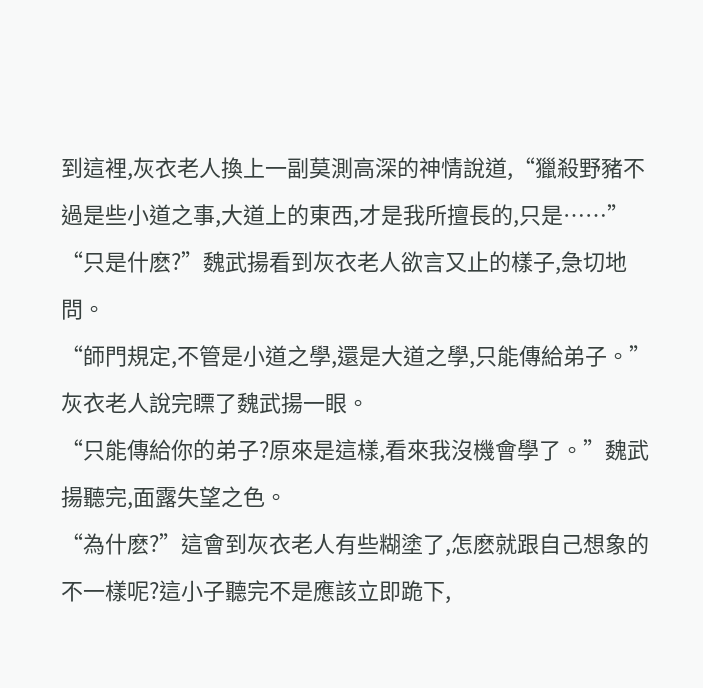到這裡,灰衣老人換上一副莫測高深的神情說道,“獵殺野豬不過是些小道之事,大道上的東西,才是我所擅長的,只是……”
“只是什麽?”魏武揚看到灰衣老人欲言又止的樣子,急切地問。
“師門規定,不管是小道之學,還是大道之學,只能傳給弟子。”灰衣老人說完瞟了魏武揚一眼。
“只能傳給你的弟子?原來是這樣,看來我沒機會學了。”魏武揚聽完,面露失望之色。
“為什麽?”這會到灰衣老人有些糊塗了,怎麽就跟自己想象的不一樣呢?這小子聽完不是應該立即跪下,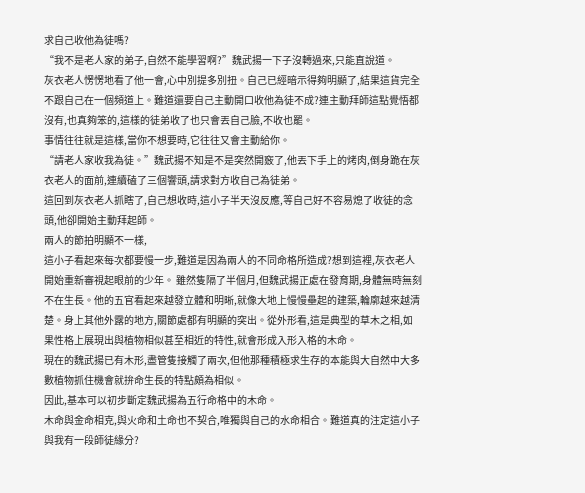求自己收他為徒嗎?
“我不是老人家的弟子,自然不能學習啊?”魏武揚一下子沒轉過來,只能直說道。
灰衣老人愣愣地看了他一會,心中別提多別扭。自己已經暗示得夠明顯了,結果這貨完全不跟自己在一個頻道上。難道還要自己主動開口收他為徒不成?連主動拜師這點覺悟都沒有,也真夠笨的,這樣的徒弟收了也只會丟自己臉,不收也罷。
事情往往就是這樣,當你不想要時,它往往又會主動給你。
“請老人家收我為徒。”魏武揚不知是不是突然開竅了,他丟下手上的烤肉,倒身跪在灰衣老人的面前,連續磕了三個響頭,請求對方收自己為徒弟。
這回到灰衣老人抓瞎了,自己想收時,這小子半天沒反應,等自己好不容易熄了收徒的念頭,他卻開始主動拜起師。
兩人的節拍明顯不一樣,
這小子看起來每次都要慢一步,難道是因為兩人的不同命格所造成?想到這裡,灰衣老人開始重新審視起眼前的少年。 雖然隻隔了半個月,但魏武揚正處在發育期,身體無時無刻不在生長。他的五官看起來越發立體和明晰,就像大地上慢慢壘起的建築,輪廓越來越清楚。身上其他外露的地方,關節處都有明顯的突出。從外形看,這是典型的草木之相,如果性格上展現出與植物相似甚至相近的特性,就會形成入形入格的木命。
現在的魏武揚已有木形,盡管隻接觸了兩次,但他那種積極求生存的本能與大自然中大多數植物抓住機會就拚命生長的特點頗為相似。
因此,基本可以初步斷定魏武揚為五行命格中的木命。
木命與金命相克,與火命和土命也不契合,唯獨與自己的水命相合。難道真的注定這小子與我有一段師徒緣分?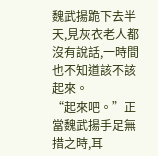魏武揚跪下去半天,見灰衣老人都沒有說話,一時間也不知道該不該起來。
“起來吧。”正當魏武揚手足無措之時,耳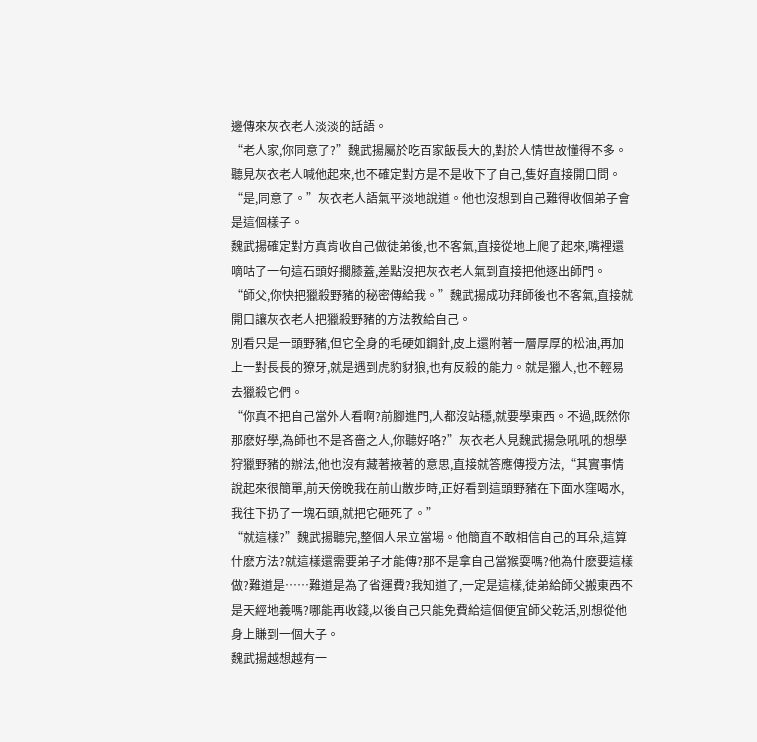邊傳來灰衣老人淡淡的話語。
“老人家,你同意了?”魏武揚屬於吃百家飯長大的,對於人情世故懂得不多。聽見灰衣老人喊他起來,也不確定對方是不是收下了自己,隻好直接開口問。
“是,同意了。”灰衣老人語氣平淡地說道。他也沒想到自己難得收個弟子會是這個樣子。
魏武揚確定對方真肯收自己做徒弟後,也不客氣,直接從地上爬了起來,嘴裡還嘀咕了一句這石頭好擱膝蓋,差點沒把灰衣老人氣到直接把他逐出師門。
“師父,你快把獵殺野豬的秘密傳給我。”魏武揚成功拜師後也不客氣,直接就開口讓灰衣老人把獵殺野豬的方法教給自己。
別看只是一頭野豬,但它全身的毛硬如鋼針,皮上還附著一層厚厚的松油,再加上一對長長的獠牙,就是遇到虎豹豺狼,也有反殺的能力。就是獵人,也不輕易去獵殺它們。
“你真不把自己當外人看啊?前腳進門,人都沒站穩,就要學東西。不過,既然你那麽好學,為師也不是吝嗇之人,你聽好咯?”灰衣老人見魏武揚急吼吼的想學狩獵野豬的辦法,他也沒有藏著掖著的意思,直接就答應傳授方法,“其實事情說起來很簡單,前天傍晚我在前山散步時,正好看到這頭野豬在下面水窪喝水,我往下扔了一塊石頭,就把它砸死了。”
“就這樣?”魏武揚聽完,整個人呆立當場。他簡直不敢相信自己的耳朵,這算什麽方法?就這樣還需要弟子才能傳?那不是拿自己當猴耍嗎?他為什麽要這樣做?難道是……難道是為了省運費?我知道了,一定是這樣,徒弟給師父搬東西不是天經地義嗎?哪能再收錢,以後自己只能免費給這個便宜師父乾活,別想從他身上賺到一個大子。
魏武揚越想越有一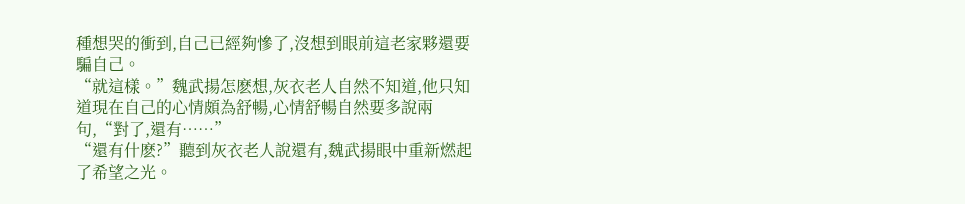種想哭的衝到,自己已經夠慘了,沒想到眼前這老家夥還要騙自己。
“就這樣。”魏武揚怎麽想,灰衣老人自然不知道,他只知道現在自己的心情頗為舒暢,心情舒暢自然要多說兩句,“對了,還有……”
“還有什麽?”聽到灰衣老人說還有,魏武揚眼中重新燃起了希望之光。